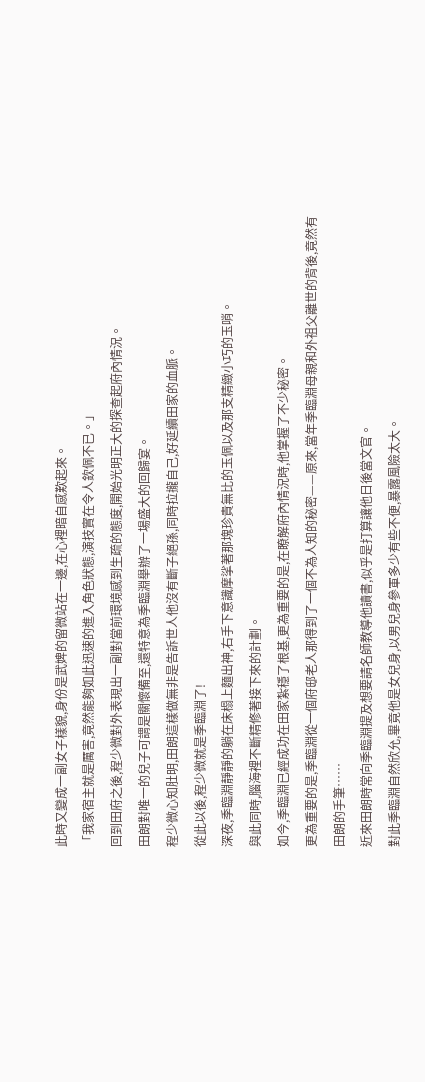此時又變成一副女子樣貌,身份是武婢的留微站在一邊,在心裡暗自感歎起來。
「我家宿主就是厲害,竟然能夠如此迅速的進入角色狀態,演技實在令人欽佩不已。」
回到田府之後,程少微對外表現出一副對當前環境感到生疏的態度,開始光明正大的探查起府內情況。
田朗對唯一的兒子可謂是關懷備至,還特意為季臨淵舉辦了一場盛大的回歸宴。
程少微心知肚明,田朗這樣做無非是告訴世人他沒有斷子絕孫,同時拉攏自己,好延續田家的血脈。
從此以後,程少微就是季臨淵了!
深夜,季臨淵靜靜的躺在床榻上麵出神,右手下意識摩挲著那塊珍貴無比的玉佩以及那支精緻小巧的玉哨。
與此同時,腦海裡不斷精修著接下來的計劃。
如今,季臨淵已經成功在田家紮穩了根基,更為重要的是,在瞭解府內情況時,他掌握了不少秘密。
更為重要的是,季臨淵從一個府邸老人那得到了一個不為人知的秘密——原來,當年季臨淵母親和外祖父離世的背後,竟然有田朗的手筆……
近來田朗時常向季臨淵提及想要請名師教導他讀書,似乎是打算讓他日後當文官。
對此季臨淵自然欣允,畢竟他是女兒身,以男兒身參軍多少有些不便,暴露風險太大。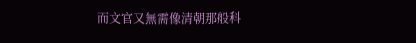而文官又無需像清朝那般科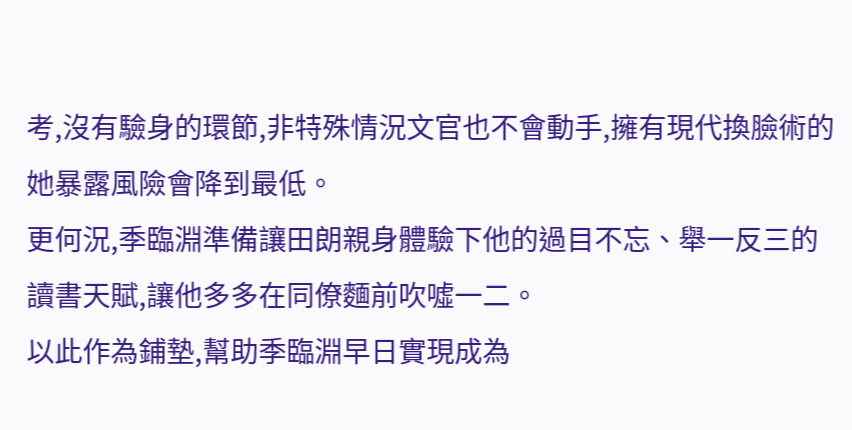考,沒有驗身的環節,非特殊情況文官也不會動手,擁有現代換臉術的她暴露風險會降到最低。
更何況,季臨淵準備讓田朗親身體驗下他的過目不忘、舉一反三的讀書天賦,讓他多多在同僚麵前吹噓一二。
以此作為鋪墊,幫助季臨淵早日實現成為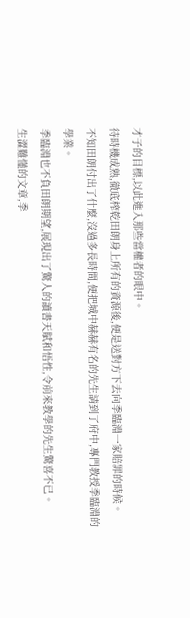才子的目標,以此進入那些當權者的眼中。
待時機成熟,徹底榨乾田朗身上所有的資源後,便是送對方下去向季臨淵一家賠罪的時候。
不知田朗付出了什麼,沒過多長時間,便把城中赫赫有名的先生請到了府中,專門教授季臨淵的學業。
季臨淵也不負田朗期望,展現出了驚人的讀書天賦和悟性,令前來教學的先生驚喜不已。
生澀難懂的文章,季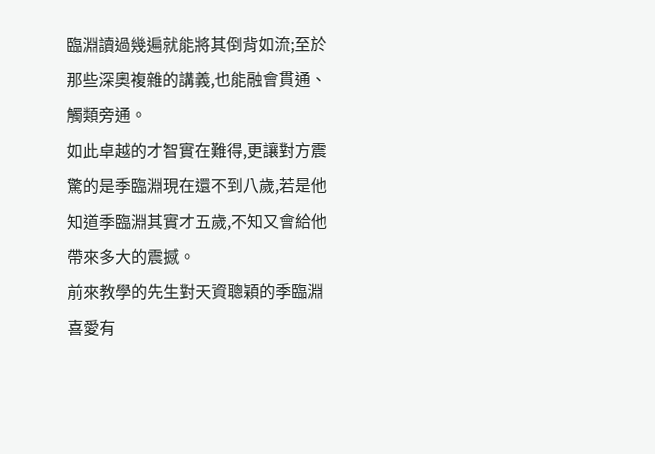臨淵讀過幾遍就能將其倒背如流;至於那些深奧複雜的講義,也能融會貫通、觸類旁通。
如此卓越的才智實在難得,更讓對方震驚的是季臨淵現在還不到八歲,若是他知道季臨淵其實才五歲,不知又會給他帶來多大的震撼。
前來教學的先生對天資聰穎的季臨淵喜愛有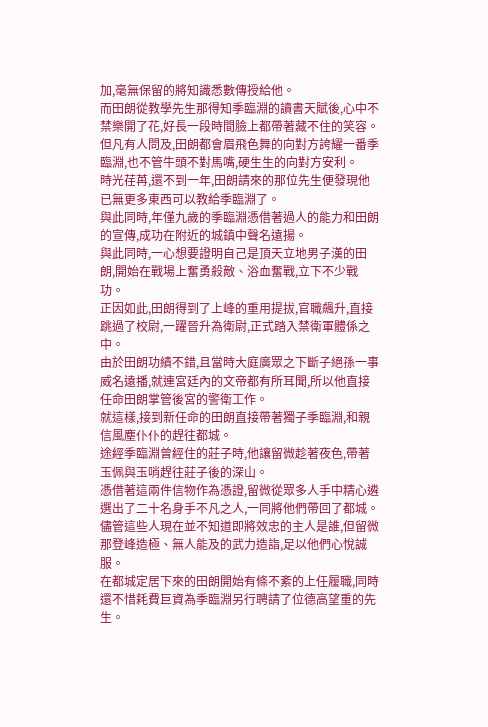加,毫無保留的將知識悉數傳授給他。
而田朗從教學先生那得知季臨淵的讀書天賦後,心中不禁樂開了花,好長一段時間臉上都帶著藏不住的笑容。
但凡有人問及,田朗都會眉飛色舞的向對方誇耀一番季臨淵,也不管牛頭不對馬嘴,硬生生的向對方安利。
時光荏苒,還不到一年,田朗請來的那位先生便發現他已無更多東西可以教給季臨淵了。
與此同時,年僅九歲的季臨淵憑借著過人的能力和田朗的宣傳,成功在附近的城鎮中聲名遠揚。
與此同時,一心想要證明自己是頂天立地男子漢的田朗,開始在戰場上奮勇殺敵、浴血奮戰,立下不少戰功。
正因如此,田朗得到了上峰的重用提拔,官職飆升,直接跳過了校尉,一躍晉升為衛尉,正式踏入禁衛軍體係之中。
由於田朗功績不錯,且當時大庭廣眾之下斷子絕孫一事威名遠播,就連宮廷內的文帝都有所耳聞,所以他直接任命田朗掌管後宮的警衛工作。
就這樣,接到新任命的田朗直接帶著獨子季臨淵,和親信風塵仆仆的趕往都城。
途經季臨淵曾經住的莊子時,他讓留微趁著夜色,帶著玉佩與玉哨趕往莊子後的深山。
憑借著這兩件信物作為憑證,留微從眾多人手中精心遴選出了二十名身手不凡之人,一同將他們帶回了都城。
儘管這些人現在並不知道即將效忠的主人是誰,但留微那登峰造極、無人能及的武力造詣,足以他們心悅誠服。
在都城定居下來的田朗開始有條不紊的上任履職,同時還不惜耗費巨資為季臨淵另行聘請了位德高望重的先生。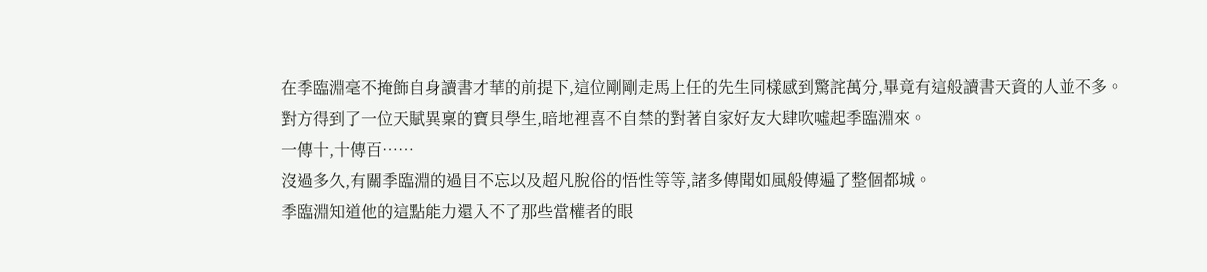在季臨淵毫不掩飾自身讀書才華的前提下,這位剛剛走馬上任的先生同樣感到驚詫萬分,畢竟有這般讀書天資的人並不多。
對方得到了一位天賦異稟的寶貝學生,暗地裡喜不自禁的對著自家好友大肆吹噓起季臨淵來。
一傳十,十傳百……
沒過多久,有關季臨淵的過目不忘以及超凡脫俗的悟性等等,諸多傳聞如風般傳遍了整個都城。
季臨淵知道他的這點能力還入不了那些當權者的眼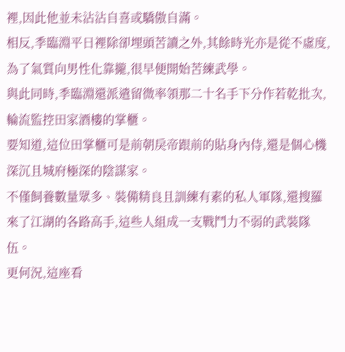裡,因此他並未沾沾自喜或驕傲自滿。
相反,季臨淵平日裡除卻埋頭苦讀之外,其餘時光亦是從不虛度,為了氣質向男性化靠攏,很早便開始苦練武學。
與此同時,季臨淵還派遣留微率領那二十名手下分作若乾批次,輪流監控田家酒樓的掌櫃。
要知道,這位田掌櫃可是前朝戾帝跟前的貼身內侍,還是個心機深沉且城府極深的陰謀家。
不僅飼養數量眾多、裝備精良且訓練有素的私人軍隊,還搜羅來了江湖的各路高手,這些人組成一支戰鬥力不弱的武裝隊伍。
更何況,這座看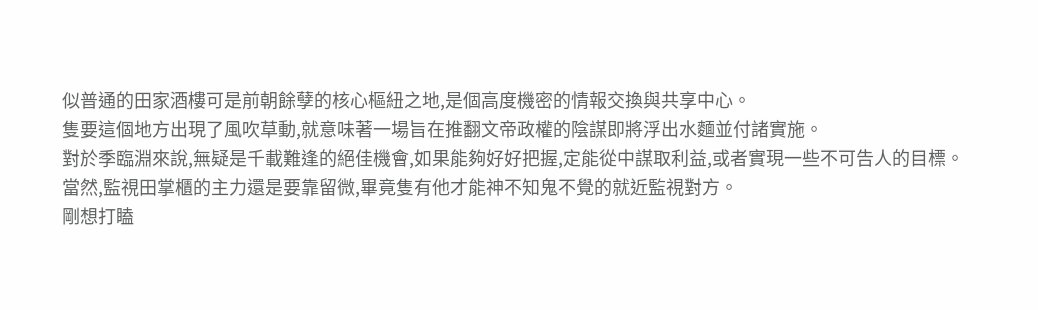似普通的田家酒樓可是前朝餘孽的核心樞紐之地,是個高度機密的情報交換與共享中心。
隻要這個地方出現了風吹草動,就意味著一場旨在推翻文帝政權的陰謀即將浮出水麵並付諸實施。
對於季臨淵來說,無疑是千載難逢的絕佳機會,如果能夠好好把握,定能從中謀取利益,或者實現一些不可告人的目標。
當然,監視田掌櫃的主力還是要靠留微,畢竟隻有他才能神不知鬼不覺的就近監視對方。
剛想打瞌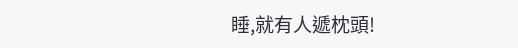睡,就有人遞枕頭!